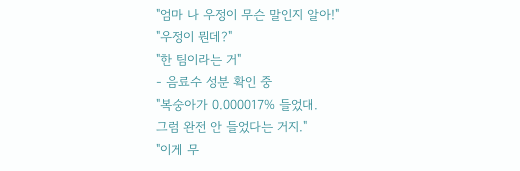"엄마 나 우정이 무슨 말인지 알아!"
"우정이 뭔데?"
"한 팀이라는 거"
- 음료수 성분 확인 중
"복숭아가 0.000017% 들었대.
그럼 완전 안 들었다는 거지."
"이게 무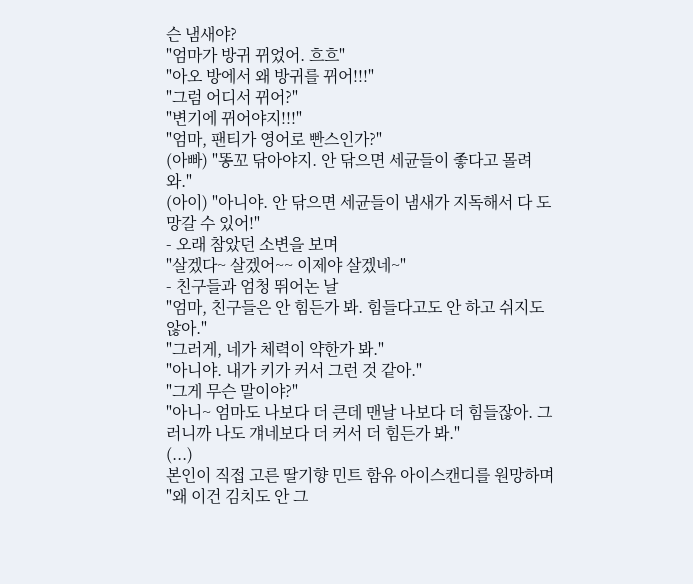슨 냄새야?
"엄마가 방귀 뀌었어. 흐흐"
"아오 방에서 왜 방귀를 뀌어!!!"
"그럼 어디서 뀌어?"
"변기에 뀌어야지!!!"
"엄마, 팬티가 영어로 빤스인가?"
(아빠) "똥꼬 닦아야지. 안 닦으면 세균들이 좋다고 몰려와."
(아이) "아니야. 안 닦으면 세균들이 냄새가 지독해서 다 도망갈 수 있어!"
- 오래 참았던 소변을 보며
"살겠다~ 살겠어~~ 이제야 살겠네~"
- 친구들과 엄청 뛰어논 날
"엄마, 친구들은 안 힘든가 봐. 힘들다고도 안 하고 쉬지도 않아."
"그러게, 네가 체력이 약한가 봐."
"아니야. 내가 키가 커서 그런 것 같아."
"그게 무슨 말이야?"
"아니~ 엄마도 나보다 더 큰데 맨날 나보다 더 힘들잖아. 그러니까 나도 걔네보다 더 커서 더 힘든가 봐."
(...)
본인이 직접 고른 딸기향 민트 함유 아이스캔디를 원망하며
"왜 이건 김치도 안 그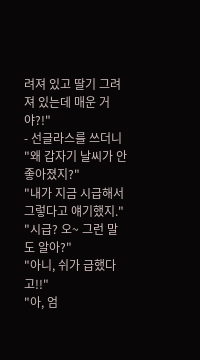려져 있고 딸기 그려져 있는데 매운 거야?!"
- 선글라스를 쓰더니
"왜 갑자기 날씨가 안 좋아졌지?"
"내가 지금 시급해서 그렇다고 얘기했지."
"시급? 오~ 그런 말도 알아?"
"아니, 쉬가 급했다고!!"
"아, 엄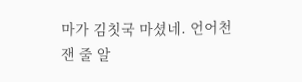마가 김칫국 마셨네. 언어천잰 줄 알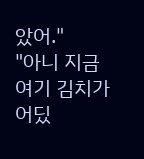았어."
"아니 지금 여기 김치가 어딨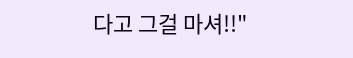다고 그걸 마셔!!"